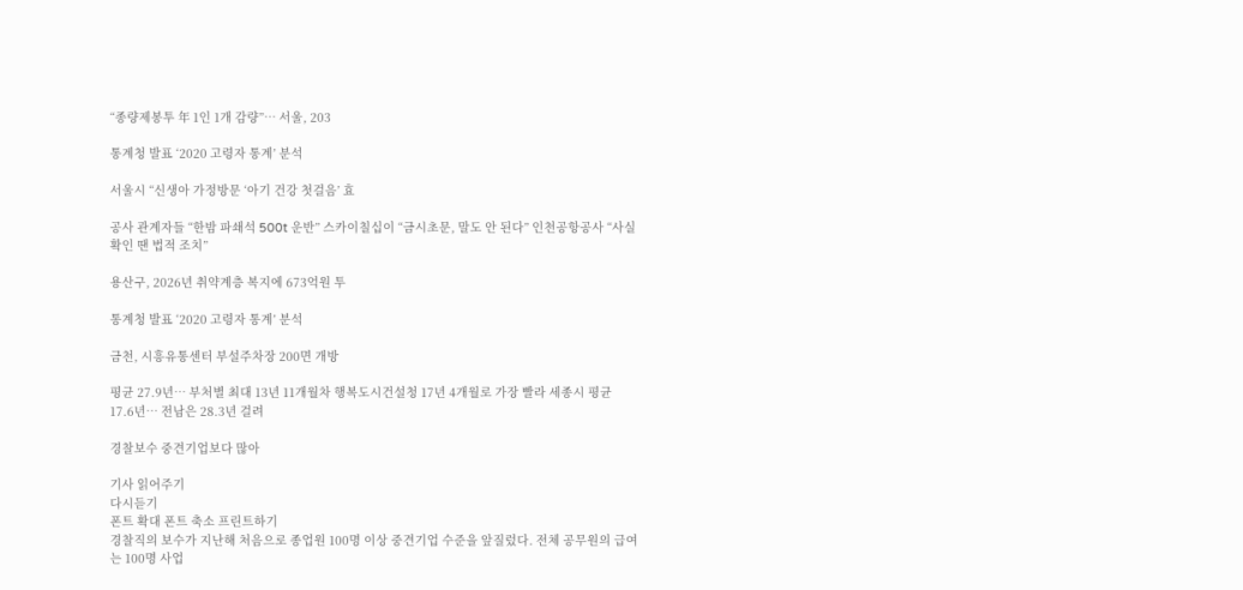“종량제봉투 年 1인 1개 감량”… 서울, 203

통계청 발표 ‘2020 고령자 통계’ 분석

서울시 “신생아 가정방문 ‘아기 건강 첫걸음’ 효

공사 관계자들 “한밤 파쇄석 500t 운반” 스카이칠십이 “금시초문, 말도 안 된다” 인천공항공사 “사실 확인 땐 법적 조치”

용산구, 2026년 취약계층 복지에 673억원 투

통계청 발표 ‘2020 고령자 통계’ 분석

금천, 시흥유통센터 부설주차장 200면 개방

평균 27.9년… 부처별 최대 13년 11개월차 행복도시건설청 17년 4개월로 가장 빨라 세종시 평균 17.6년… 전남은 28.3년 걸려

경찰보수 중견기업보다 많아

기사 읽어주기
다시듣기
폰트 확대 폰트 축소 프린트하기
경찰직의 보수가 지난해 처음으로 종업원 100명 이상 중견기업 수준을 앞질렀다. 전체 공무원의 급여는 100명 사업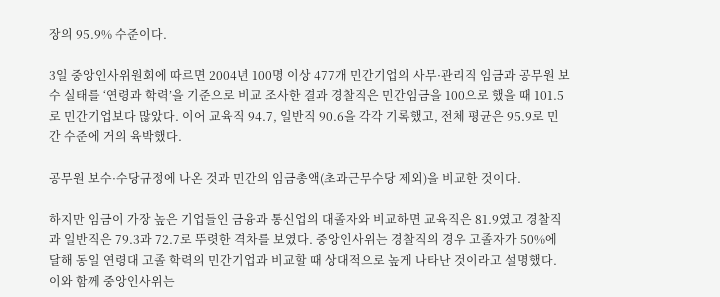장의 95.9% 수준이다.

3일 중앙인사위원회에 따르면 2004년 100명 이상 477개 민간기업의 사무·관리직 임금과 공무원 보수 실태를 ‘연령과 학력’을 기준으로 비교 조사한 결과 경찰직은 민간임금을 100으로 했을 때 101.5로 민간기업보다 많았다. 이어 교육직 94.7, 일반직 90.6을 각각 기록했고, 전체 평균은 95.9로 민간 수준에 거의 육박했다.

공무원 보수·수당규정에 나온 것과 민간의 임금총액(초과근무수당 제외)을 비교한 것이다.

하지만 임금이 가장 높은 기업들인 금융과 통신업의 대졸자와 비교하면 교육직은 81.9였고 경찰직과 일반직은 79.3과 72.7로 뚜렷한 격차를 보였다. 중앙인사위는 경찰직의 경우 고졸자가 50%에 달해 동일 연령대 고졸 학력의 민간기업과 비교할 때 상대적으로 높게 나타난 것이라고 설명했다. 이와 함께 중앙인사위는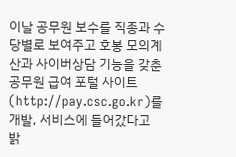이날 공무원 보수를 직종과 수당별로 보여주고 호봉 모의계산과 사이버상담 기능을 갖춘 공무원 급여 포털 사이트(http://pay.csc.go.kr)를 개발, 서비스에 들어갔다고 밝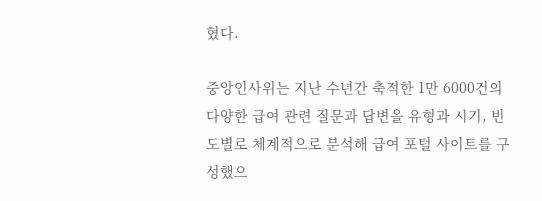혔다.

중앙인사위는 지난 수년간 축적한 1만 6000건의 다양한 급여 관련 질문과 답변을 유형과 시기, 빈도별로 체계적으로 분석해 급여 포털 사이트를 구성했으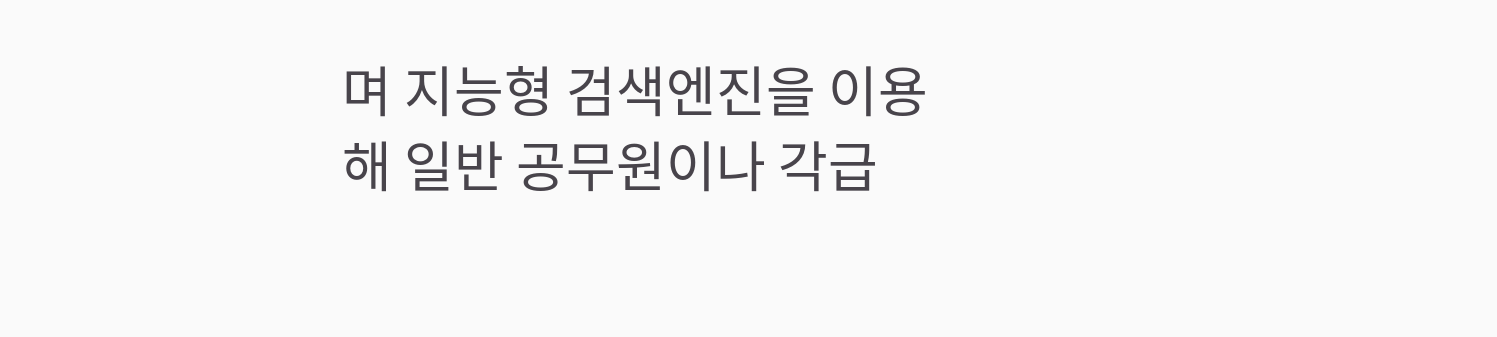며 지능형 검색엔진을 이용해 일반 공무원이나 각급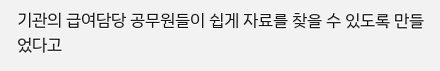기관의 급여담당 공무원들이 쉽게 자료를 찾을 수 있도록 만들었다고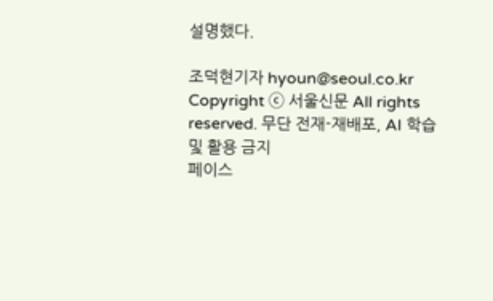설명했다.

조덕현기자 hyoun@seoul.co.kr
Copyright ⓒ 서울신문 All rights reserved. 무단 전재-재배포, AI 학습 및 활용 금지
페이스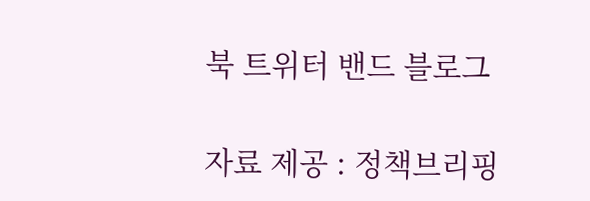북 트위터 밴드 블로그

자료 제공 : 정책브리핑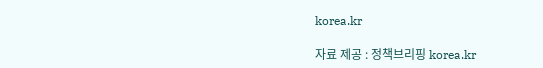korea.kr

자료 제공 : 정책브리핑 korea.kr